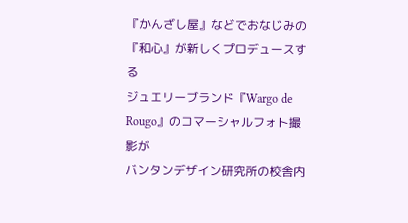『かんざし屋』などでおなじみの『和心』が新しくプロデュースする
ジュエリーブランド『Wargo de Rougo』のコマーシャルフォト撮影が
バンタンデザイン研究所の校舎内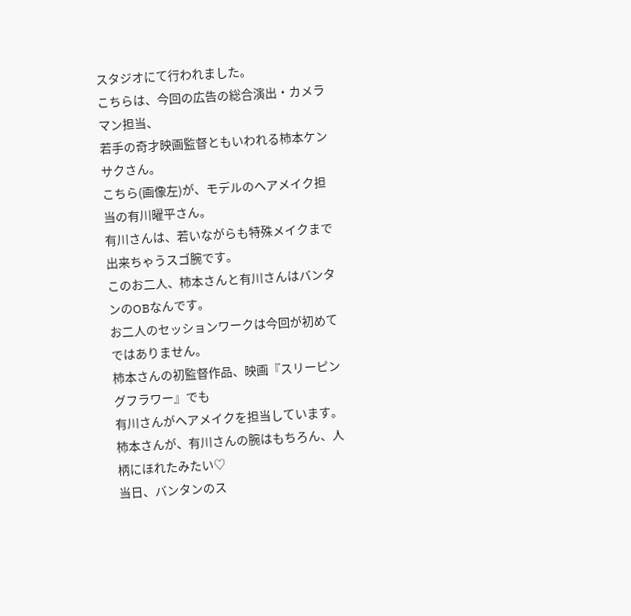スタジオにて行われました。
こちらは、今回の広告の総合演出・カメラマン担当、
若手の奇才映画監督ともいわれる柿本ケンサクさん。
こちら(画像左)が、モデルのヘアメイク担当の有川曜平さん。
有川さんは、若いながらも特殊メイクまで出来ちゃうスゴ腕です。
このお二人、柿本さんと有川さんはバンタンのOBなんです。
お二人のセッションワークは今回が初めてではありません。
柿本さんの初監督作品、映画『スリーピングフラワー』でも
有川さんがヘアメイクを担当しています。
柿本さんが、有川さんの腕はもちろん、人柄にほれたみたい♡
当日、バンタンのス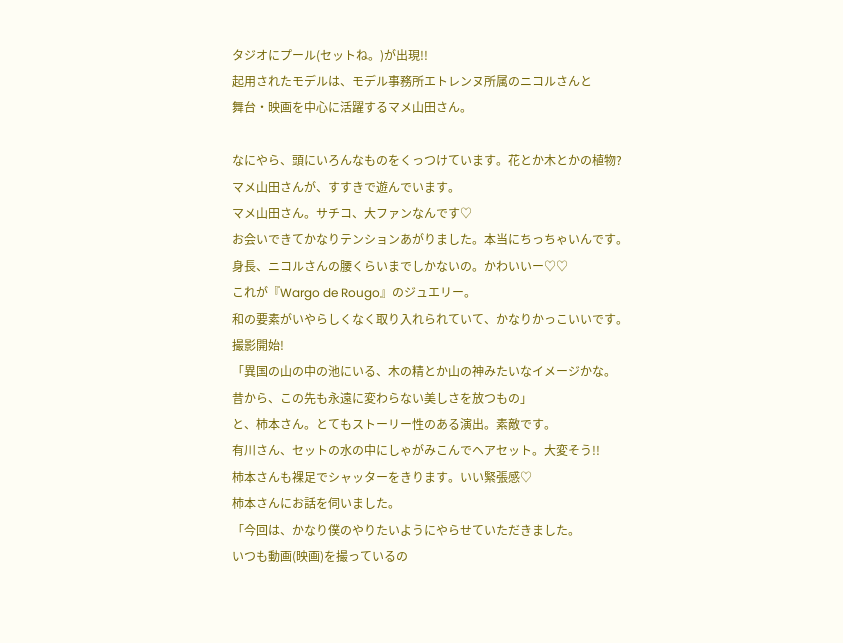タジオにプール(セットね。)が出現!!
起用されたモデルは、モデル事務所エトレンヌ所属のニコルさんと
舞台・映画を中心に活躍するマメ山田さん。

なにやら、頭にいろんなものをくっつけています。花とか木とかの植物?
マメ山田さんが、すすきで遊んでいます。
マメ山田さん。サチコ、大ファンなんです♡
お会いできてかなりテンションあがりました。本当にちっちゃいんです。
身長、ニコルさんの腰くらいまでしかないの。かわいいー♡♡
これが『Wargo de Rougo』のジュエリー。
和の要素がいやらしくなく取り入れられていて、かなりかっこいいです。
撮影開始!
「異国の山の中の池にいる、木の精とか山の神みたいなイメージかな。
昔から、この先も永遠に変わらない美しさを放つもの」
と、柿本さん。とてもストーリー性のある演出。素敵です。
有川さん、セットの水の中にしゃがみこんでヘアセット。大変そう!!
柿本さんも裸足でシャッターをきります。いい緊張感♡
柿本さんにお話を伺いました。
「今回は、かなり僕のやりたいようにやらせていただきました。
いつも動画(映画)を撮っているの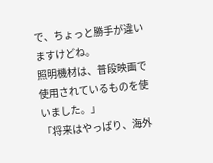で、ちょっと勝手が違いますけどね。
照明機材は、普段映画で使用されているものを使いました。」
「将来はやっぱり、海外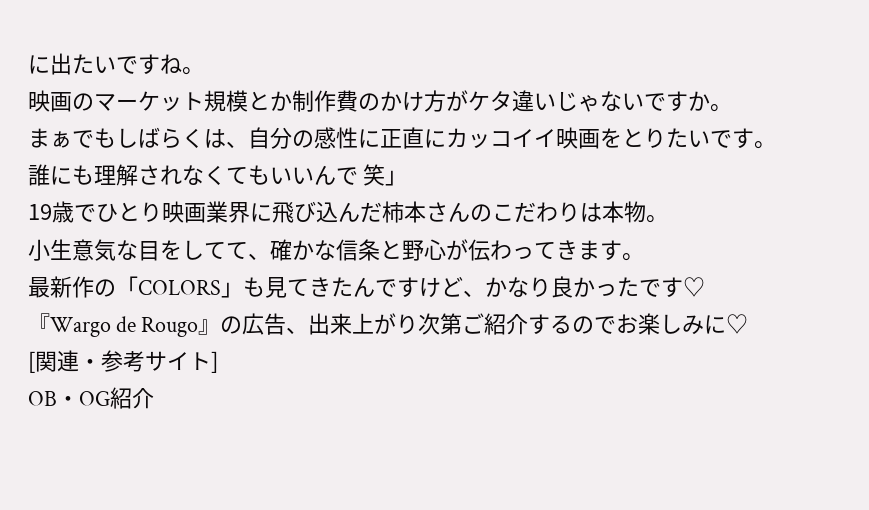に出たいですね。
映画のマーケット規模とか制作費のかけ方がケタ違いじゃないですか。
まぁでもしばらくは、自分の感性に正直にカッコイイ映画をとりたいです。
誰にも理解されなくてもいいんで 笑」
19歳でひとり映画業界に飛び込んだ柿本さんのこだわりは本物。
小生意気な目をしてて、確かな信条と野心が伝わってきます。
最新作の「COLORS」も見てきたんですけど、かなり良かったです♡
『Wargo de Rougo』の広告、出来上がり次第ご紹介するのでお楽しみに♡
[関連・参考サイト]
OB・OG紹介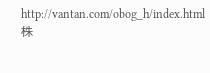http://vantan.com/obog_h/index.html
株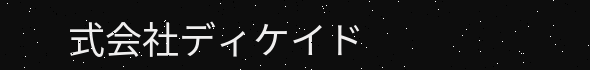式会社ディケイド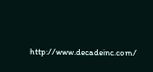http://www.decadeinc.com/